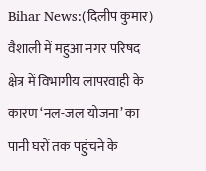Bihar News:(दिलीप कुमार) वैशाली में महुआ नगर परिषद क्षेत्र में विभागीय लापरवाही के कारण ‘नल-जल योजना’ का पानी घरों तक पहुंचने के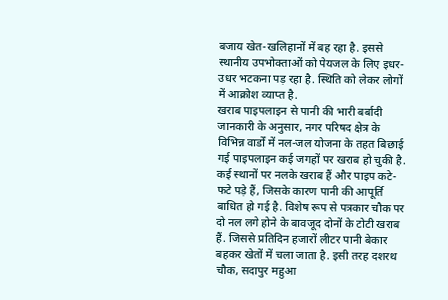बजाय खेत-खलिहानों में बह रहा है. इससे स्थानीय उपभोक्ताओं को पेयजल के लिए इधर-उधर भटकना पड़ रहा है. स्थिति को लेकर लोगों में आक्रोश व्याप्त है.
खराब पाइपलाइन से पानी की भारी बर्बादी
जानकारी के अनुसार, नगर परिषद क्षेत्र के विभिन्न वार्डों में नल-जल योजना के तहत बिछाई गई पाइपलाइन कई जगहों पर खराब हो चुकी है. कई स्थानों पर नलके खराब हैं और पाइप कटे-फटे पड़े हैं, जिसके कारण पानी की आपूर्ति बाधित हो गई है. विशेष रूप से पत्रकार चौक पर दो नल लगे होने के बावजूद दोनों के टोटी खराब हैं. जिससे प्रतिदिन हजारों लीटर पानी बेकार बहकर खेतों में चला जाता है. इसी तरह दशरथ चौक, सदापुर महुआ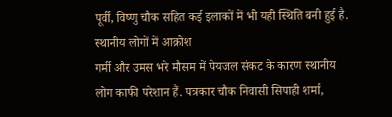पूर्वी, विष्णु चौक सहित कई इलाकों में भी यही स्थिति बनी हुई है.
स्थानीय लोगों में आक्रोश
गर्मी और उमस भरे मौसम में पेयजल संकट के कारण स्थानीय लोग काफी परेशान हैं. पत्रकार चौक निवासी सिपाही शर्मा,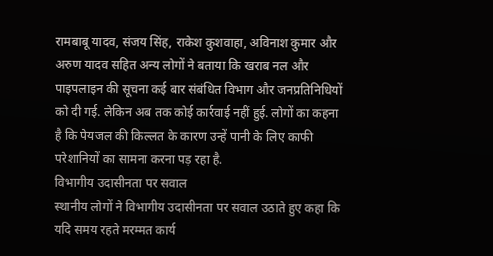रामबाबू यादव, संजय सिंह, राकेश कुशवाहा, अविनाश कुमार और अरुण यादव सहित अन्य लोगों ने बताया कि खराब नल और पाइपलाइन की सूचना कई बार संबंधित विभाग और जनप्रतिनिधियों को दी गई. लेकिन अब तक कोई कार्रवाई नहीं हुई. लोगों का कहना है कि पेयजल की किल्लत के कारण उन्हें पानी के लिए काफी परेशानियों का सामना करना पड़ रहा है.
विभागीय उदासीनता पर सवाल
स्थानीय लोगों ने विभागीय उदासीनता पर सवाल उठाते हुए कहा कि यदि समय रहते मरम्मत कार्य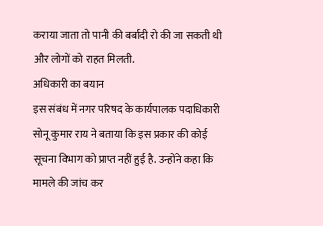कराया जाता तो पानी की बर्बादी रो की जा सकती थी और लोगों को राहत मिलती.
अधिकारी का बयान
इस संबंध में नगर परिषद के कार्यपालक पदाधिकारी सोनू कुमार राय ने बताया कि इस प्रकार की कोई सूचना विभाग को प्राप्त नहीं हुई है. उन्होंने कहा कि मामले की जांच कर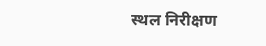स्थल निरीक्षण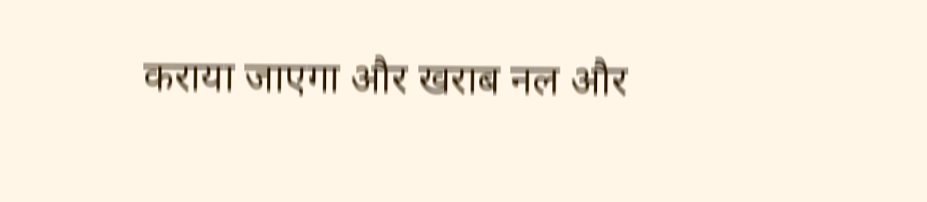कराया जाएगा और खराब नल और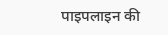पाइपलाइन की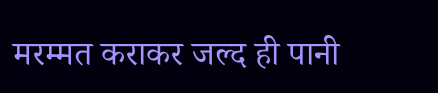मरम्मत कराकर जल्द ही पानी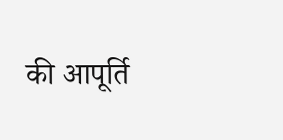की आपूर्ति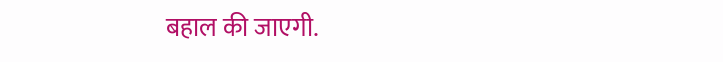बहाल की जाएगी.